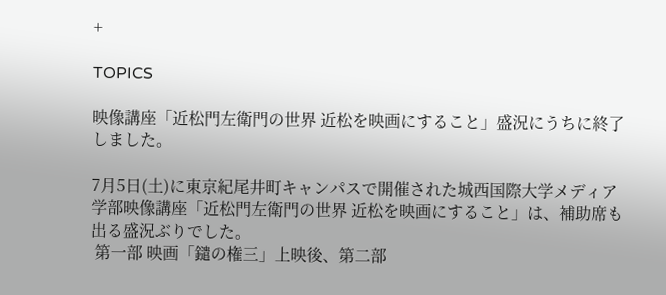+

TOPICS

映像講座「近松門左衛門の世界 近松を映画にすること」盛況にうちに終了しました。

7月5日(土)に東京紀尾井町キャンパスで開催された城西国際大学メディア学部映像講座「近松門左衛門の世界 近松を映画にすること」は、補助席も出る盛況ぶりでした。
 第一部 映画「鑓の権三」上映後、第二部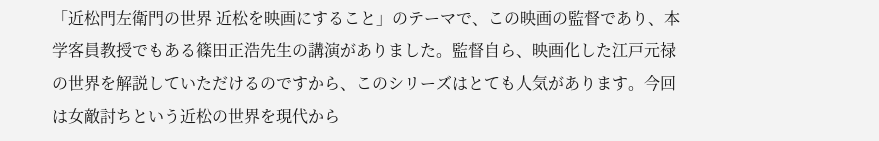「近松門左衛門の世界 近松を映画にすること」のテーマで、この映画の監督であり、本学客員教授でもある篠田正浩先生の講演がありました。監督自ら、映画化した江戸元禄の世界を解説していただけるのですから、このシリーズはとても人気があります。今回は女敵討ちという近松の世界を現代から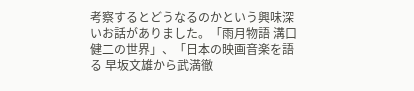考察するとどうなるのかという興味深いお話がありました。「雨月物語 溝口健二の世界」、「日本の映画音楽を語る 早坂文雄から武満徹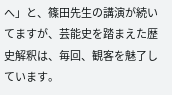へ」と、篠田先生の講演が続いてますが、芸能史を踏まえた歴史解釈は、毎回、観客を魅了しています。